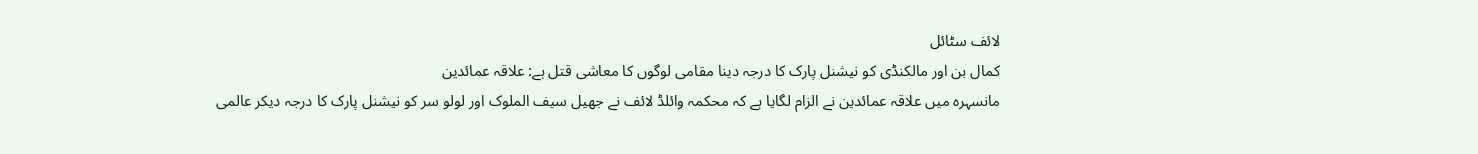لائف سٹائل
کمال بن اور مالکنڈی کو نیشنل پارک کا درجہ دینا مقامی لوگوں کا معاشی قتل ہے: علاقہ عمائدین
مانسہرہ میں علاقہ عمائدین نے الزام لگایا ہے کہ محکمہ وائلڈ لائف نے جھیل سیف الملوک اور لولو سر کو نیشنل پارک کا درجہ دیکر عالمی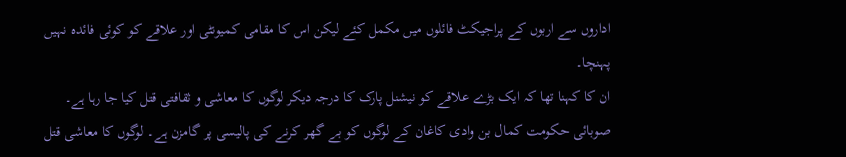اداروں سے اربوں کے پراجیکٹ فائلوں میں مکمل کئے لیکن اس کا مقامی کمیونٹی اور علاقے کو کوئی فائدہ نہیں پہنچا۔
ان کا کہنا تھا کہ ایک بڑے علاقے کو نیشنل پارک کا درجہ دیکر لوگوں کا معاشی و ثقافتی قتل کیا جا رہا ہے۔ صوبائی حکومت کمال بن وادی کاغان کے لوگوں کو بے گھر کرنے کی پالیسی پر گامزن ہے۔ لوگوں کا معاشی قتل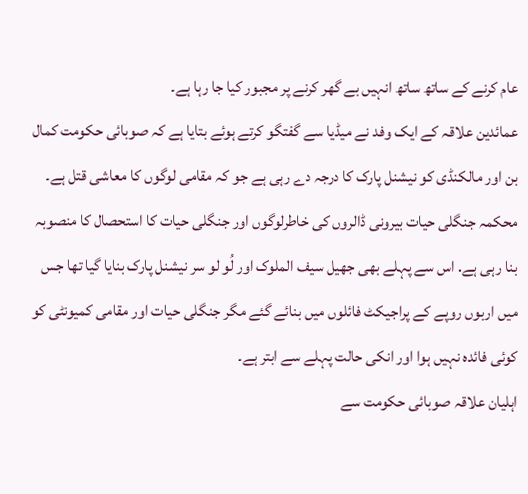عام کرنے کے ساتھ ساتھ انہیں بے گھر کرنے پر مجبور کیا جا رہا ہے۔
عمائدین علاقہ کے ایک وفد نے میڈیا سے گفتگو کرتے ہوئے بتایا ہے کہ صوبائی حکومت کمال بن اور مالکنڈی کو نیشنل پارک کا درجہ دے رہی ہے جو کہ مقامی لوگوں کا معاشی قتل ہے۔ محکمہ جنگلی حیات بیرونی ڈالروں کی خاطرلوگوں اور جنگلی حیات کا استحصال کا منصوبہ بنا رہی ہے. اس سے پہلے بھی جھیل سیف الملوک اور لُو لو سر نیشنل پارک بنایا گیا تھا جس میں اربوں روپے کے پراجیکٹ فائلوں میں بنائے گئے مگر جنگلی حیات اور مقامی کمیونٹی کو کوئی فائدہ نہیں ہوا اور انکی حالت پہلے سے ابتر ہے۔
اہلیان علاقہ صوبائی حکومت سے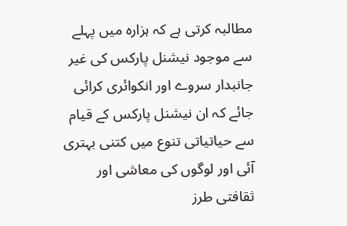مطالبہ کرتی ہے کہ ہزارہ میں پہلے سے موجود نیشنل پارکس کی غیر جانبدار سروے اور انکوائری کرائی جائے کہ ان نیشنل پارکس کے قیام سے حیاتیاتی تنوع میں کتنی بہتری آئی اور لوگوں کی معاشی اور ثقافتی طرز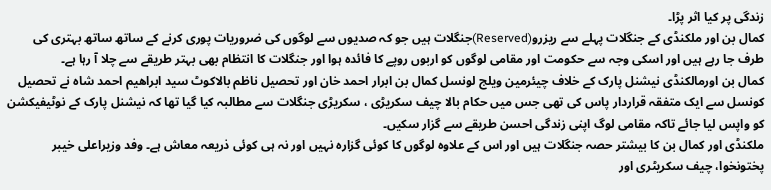زندگی پر کیا اثر پڑا۔
کمال بن اور ملکنڈی کے جنگلات پہلے سے ریزرو(Reserved)جنگلات ہیں جو کہ صدیوں سے لوگوں کی ضروریات پوری کرنے کے ساتھ ساتھ بہتری کی طرف جا رہے ہیں اور اسکی وجہ سے حکومت اور مقامی لوگوں کو اربوں روپے کا فائدہ ہوا اور جنگلات کا انتظام بھی بہتر طریقے سے چلا آ رہا ہے۔
کمال بن اورمالکنڈی نیشنل پارک کے خلاف چیئرمین ویلج لونسل کمال بن ابرار احمد خان اور تحصیل ناظم بالاکوٹ سید ابراھیم احمد شاہ نے تحصیل کونسل سے ایک متفقہ قراردار پاس کی تھی جس میں حکام بالا چیف سکریڑی ، سکریڑی جنگلات سے مطالبہ کیا گیا تھا کہ نیشنل پارک کے نوٹیفیکشن کو واپس لیا جائے تاکہ مقامی لوگ اپنی زندگی احسن طریقے سے گزار سکیں۔
ملکنڈی اور کمال بن کا بیشتر حصہ جنگلات ہیں اور اس کے علاوہ لوگوں کا کوئی گزارہ نہیں اور نہ ہی کوئی ذریعہ معاش ہے۔ وفد وزیراعلی خیبر پختونخوا، چیف سکریٹری اور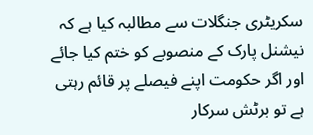سکریٹری جنگلات سے مطالبہ کیا ہے کہ نیشنل پارک کے منصوبے کو ختم کیا جائے اور اگر حکومت اپنے فیصلے پر قائم رہتی ہے تو برٹش سرکار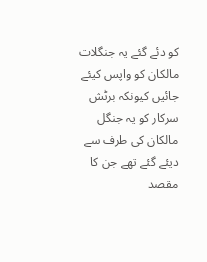کو دئے گئے یہ جنگلات مالکان کو واپس کیئے جائیں کیونکہ برٹش سرکار کو یہ جنگل مالکان کی طرف سے دیئے گئے تھے جن کا مقصد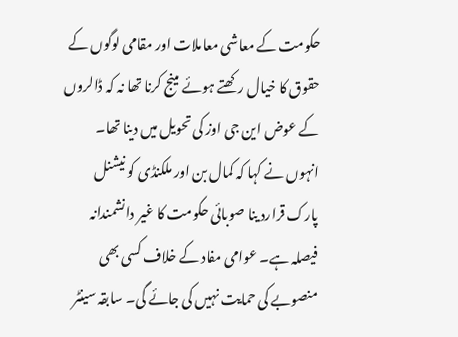حکومت کے معاشی معاملات اور مقامی لوگوں کے حقوق کا خیال رکھتے ہوئے مینج کرنا تھا نہ کہ ڈالروں کے عوض این جی اوز کی تحویل میں دینا تھا۔
انہوں نے کہا کہ کمال بن اور ملکنڈی کو نیشنل پارک قرارد ینا صوبائی حکومت کا غیر دانشمندانہ فیصلہ ہے۔ عوامی مفاد کے خلاف کسی بھی منصوبے کی حمایت نہیں کی جائے گی۔ سابقہ سینٹر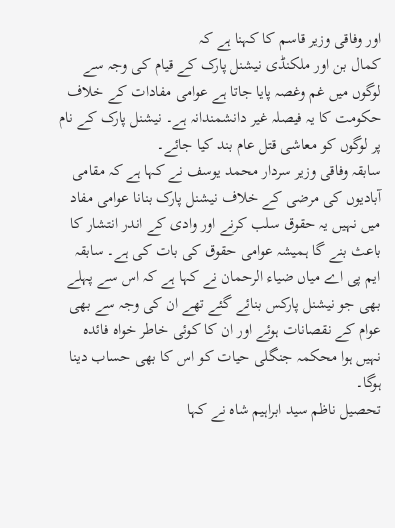اور وفاقی وزیر قاسم کا کہنا ہے کہ
کمال بن اور ملکنڈی نیشنل پارک کے قیام کی وجہ سے لوگوں میں غم وغصہ پایا جاتا ہے عوامی مفادات کے خلاف حکومت کا یہ فیصلہ غیر دانشمندانہ ہے۔ نیشنل پارک کے نام پر لوگوں کو معاشی قتل عام بند کیا جائے۔
سابقہ وفاقی وزیر سردار محمد یوسف نے کہا ہے کہ مقامی آبادیوں کی مرضی کے خلاف نیشنل پارک بنانا عوامی مفاد میں نہیں یہ حقوق سلب کرنے اور وادی کے اندر انتشار کا باعث بنے گا ہمیشہ عوامی حقوق کی بات کی ہے۔ سابقہ ایم پی اے میاں ضیاء الرحمان نے کہا ہے کہ اس سے پہلے بھی جو نیشنل پارکس بنائے گئے تھے ان کی وجہ سے بھی عوام کے نقصانات ہوئے اور ان کا کوئی خاطر خواہ فائدہ نہیں ہوا محکمہ جنگلی حیات کو اس کا بھی حساب دینا ہوگا۔
تحصیل ناظم سید ابراہیم شاہ نے کہا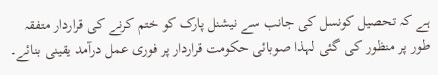ہے کہ تحصیل کونسل کی جانب سے نیشنل پارک کو ختم کرنے کی قراردار متفقہ طور پر منظور کی گئی لہذا صوبائی حکومت قراردار پر فوری عمل درآمد یقینی بنائے۔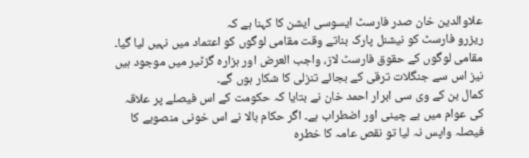علاوالدین خان صدر فارسٹ ایسوسی ایشن کا کہنا ہے کہ
ریزرو فارسٹ کو نیشنل پارک بناتے وقت مقامی لوگوں کو اعتماد میں نہیں لیا گیا۔ مقامی لوگوں کے حقوق فارسٹ لاز، واجب العرض اور ہزارہ گزٹیر میں موجود ہیں نیز اس سے جنگلات ترقی کے بجائے تنزلی کا شکار ہوں گے۔
کمال بن کے وی سی ابرار احمد خان نے بتایا کہ حکومت کے اس فیصلے پر علاقہ کی عوام میں بے چینی اور اضطراب ہے۔ اگر حکام بالا نے اس خونی منصوبے کا فیصلہ واپس نہ لیا تو نقص عامہ کا خطرہ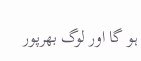ہو گا اور لوگ بھرپور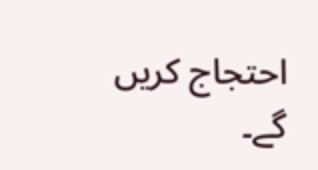احتجاج کریں گے۔